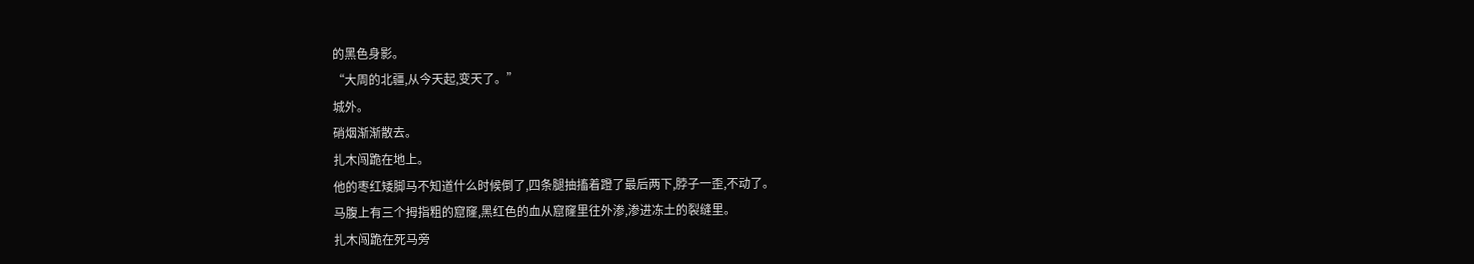的黑色身影。
“大周的北疆,从今天起,变天了。”
城外。
硝烟渐渐散去。
扎木闯跪在地上。
他的枣红矮脚马不知道什么时候倒了,四条腿抽搐着蹬了最后两下,脖子一歪,不动了。
马腹上有三个拇指粗的窟窿,黑红色的血从窟窿里往外渗,渗进冻土的裂缝里。
扎木闯跪在死马旁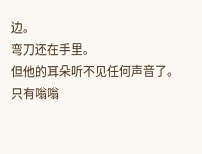边。
弯刀还在手里。
但他的耳朵听不见任何声音了。
只有嗡嗡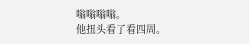嗡嗡嗡嗡。
他扭头看了看四周。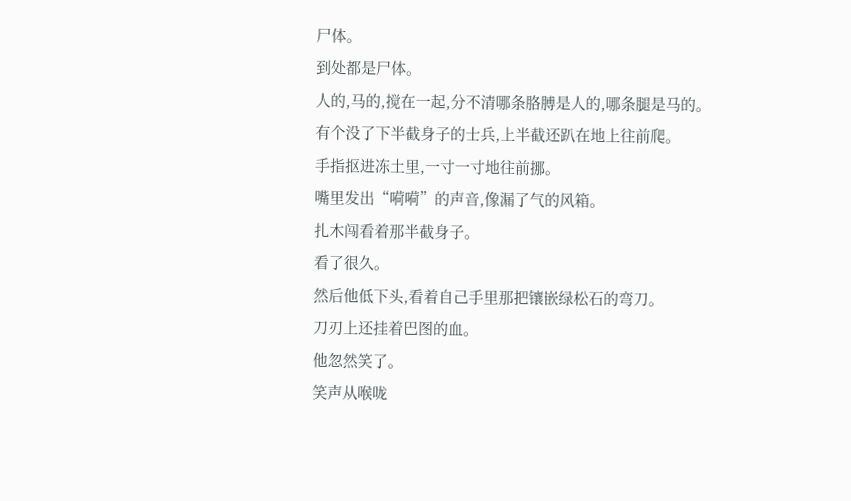尸体。
到处都是尸体。
人的,马的,搅在一起,分不清哪条胳膊是人的,哪条腿是马的。
有个没了下半截身子的士兵,上半截还趴在地上往前爬。
手指抠进冻土里,一寸一寸地往前挪。
嘴里发出“嗬嗬”的声音,像漏了气的风箱。
扎木闯看着那半截身子。
看了很久。
然后他低下头,看着自己手里那把镶嵌绿松石的弯刀。
刀刃上还挂着巴图的血。
他忽然笑了。
笑声从喉咙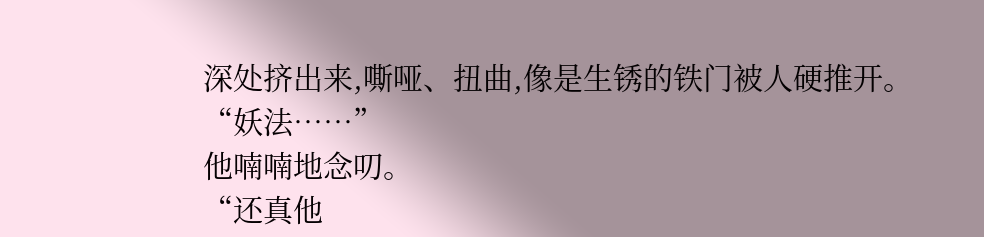深处挤出来,嘶哑、扭曲,像是生锈的铁门被人硬推开。
“妖法……”
他喃喃地念叨。
“还真他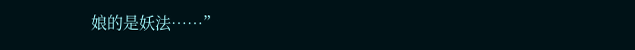娘的是妖法……”